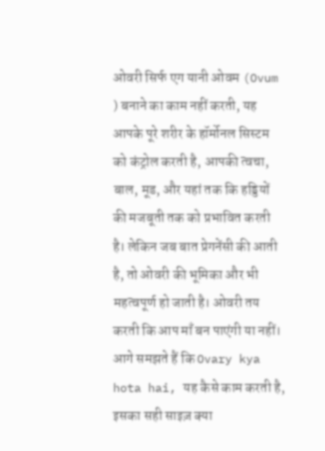ओवरी सिर्फ एग यानी ओवम (Ovum ) बनाने का काम नहीं करती, यह आपके पूरे शरीर के हॉर्मोनल सिस्टम को कंट्रोल करती है, आपकी त्वचा, बाल, मूड, और यहां तक कि हड्डियों की मजबूती तक को प्रभावित करती है। लेकिन जब बात प्रेगनेंसी की आती है, तो ओवरी की भूमिका और भी महत्वपूर्ण हो जाती है। ओवरी तय करती कि आप माँ बन पाएंगी या नहीं। आगे समझते हैं कि Ovary kya hota hai, यह कैसे काम करती है, इसका सही साइज़ क्या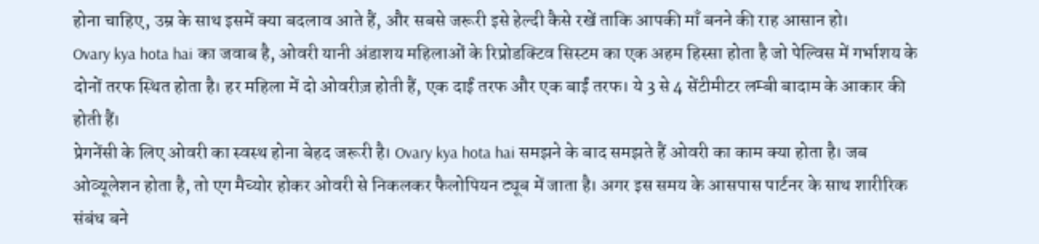होना चाहिए, उम्र के साथ इसमें क्या बदलाव आते हैं, और सबसे जरूरी इसे हेल्दी कैसे रखें ताकि आपकी माँ बनने की राह आसान हो।
Ovary kya hota hai का जवाब है, ओवरी यानी अंडाशय महिलाओं के रिप्रोडक्टिव सिस्टम का एक अहम हिस्सा होता है जो पेल्विस में गर्भाशय के दोनों तरफ स्थित होता है। हर महिला में दो ओवरीज़ होती हैं, एक दाईं तरफ और एक बाईं तरफ। ये 3 से 4 सेंटीमीटर लम्बी बादाम के आकार की होती हैं।
प्रेगनेंसी के लिए ओवरी का स्वस्थ होना बेहद जरूरी है। Ovary kya hota hai समझने के बाद समझते हैं ओवरी का काम क्या होता है। जब ओव्यूलेशन होता है, तो एग मैच्योर होकर ओवरी से निकलकर फैलोपियन ट्यूब में जाता है। अगर इस समय के आसपास पार्टनर के साथ शारीरिक संबंध बने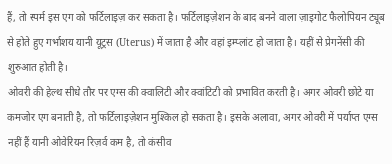हैं, तो स्पर्म इस एग को फर्टिलाइज़ कर सकता है। फर्टिलाइज़ेशन के बाद बनने वाला ज़ाइगोट फैलोपियन ट्यूब से होते हुए गर्भाशय यानी यूट्रस (Uterus) में जाता है और वहां इम्प्लांट हो जाता है। यहीं से प्रेगनेंसी की शुरुआत होती है।
ओवरी की हेल्थ सीधे तौर पर एग्स की क्वालिटी और क्वांटिटी को प्रभावित करती है। अगर ओवरी छोटे या कमजोर एग बनाती है, तो फर्टिलाइज़ेशन मुश्किल हो सकता है। इसके अलावा, अगर ओवरी में पर्याप्त एग्स नहीं हैं यानी ओवेरियन रिज़र्व कम है, तो कंसीव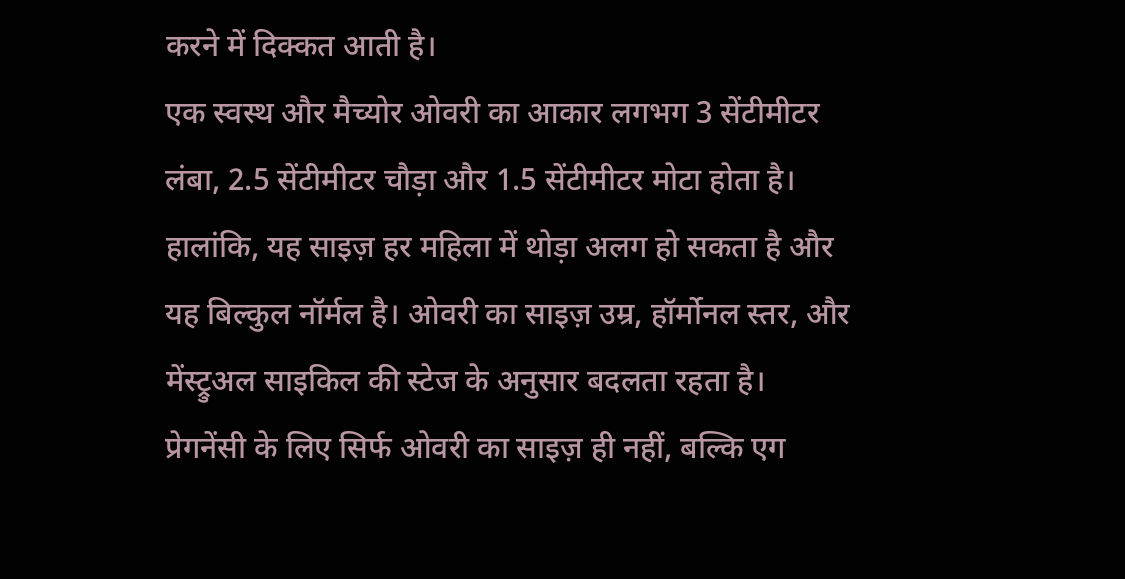करने में दिक्कत आती है।
एक स्वस्थ और मैच्योर ओवरी का आकार लगभग 3 सेंटीमीटर लंबा, 2.5 सेंटीमीटर चौड़ा और 1.5 सेंटीमीटर मोटा होता है। हालांकि, यह साइज़ हर महिला में थोड़ा अलग हो सकता है और यह बिल्कुल नॉर्मल है। ओवरी का साइज़ उम्र, हॉर्मोनल स्तर, और मेंस्ट्रुअल साइकिल की स्टेज के अनुसार बदलता रहता है।
प्रेगनेंसी के लिए सिर्फ ओवरी का साइज़ ही नहीं, बल्कि एग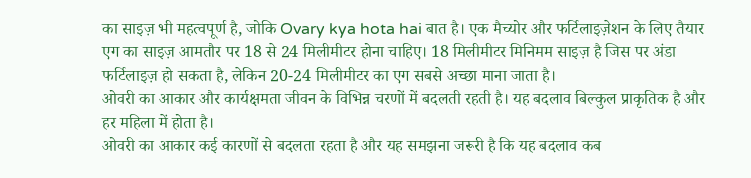का साइज़ भी महत्वपूर्ण है, जोकि Ovary kya hota hai बात है। एक मैच्योर और फर्टिलाइज़ेशन के लिए तैयार एग का साइज़ आमतौर पर 18 से 24 मिलीमीटर होना चाहिए। 18 मिलीमीटर मिनिमम साइज़ है जिस पर अंडा फर्टिलाइज़ हो सकता है, लेकिन 20-24 मिलीमीटर का एग सबसे अच्छा माना जाता है।
ओवरी का आकार और कार्यक्षमता जीवन के विभिन्न चरणों में बदलती रहती है। यह बदलाव बिल्कुल प्राकृतिक है और हर महिला में होता है।
ओवरी का आकार कई कारणों से बदलता रहता है और यह समझना जरूरी है कि यह बदलाव कब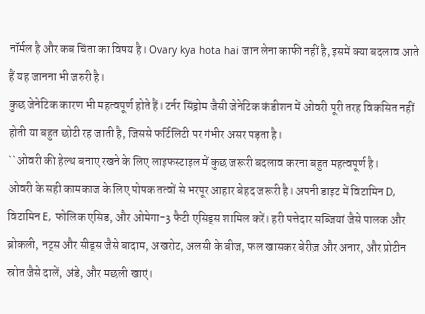नॉर्मल है और कब चिंता का विषय है। Ovary kya hota hai जान लेना काफी नहीं है, इसमें क्या बदलाव आते हैं यह जानना भी जरुरी है।
कुछ जेनेटिक कारण भी महत्वपूर्ण होते हैं। टर्नर सिंड्रोम जैसी जेनेटिक कंडीशन में ओवरी पूरी तरह विकसित नहीं होती या बहुत छोटी रह जाती है, जिससे फर्टिलिटी पर गंभीर असर पड़ता है।
``ओवरी की हेल्थ बनाए रखने के लिए लाइफस्टाइल में कुछ जरूरी बदलाव करना बहुत महत्वपूर्ण है।
ओवरी के सही कामकाज के लिए पोषक तत्वों से भरपूर आहार बेहद जरूरी है। अपनी डाइट में विटामिन D, विटामिन E, फोलिक एसिड, और ओमेगा-3 फैटी एसिड्स शामिल करें। हरी पत्तेदार सब्जियां जैसे पालक और ब्रोकली, नट्स और सीड्स जैसे बादाम, अखरोट, अलसी के बीज, फल खासकर बेरीज़ और अनार, और प्रोटीन स्रोत जैसे दालें, अंडे, और मछली खाएं।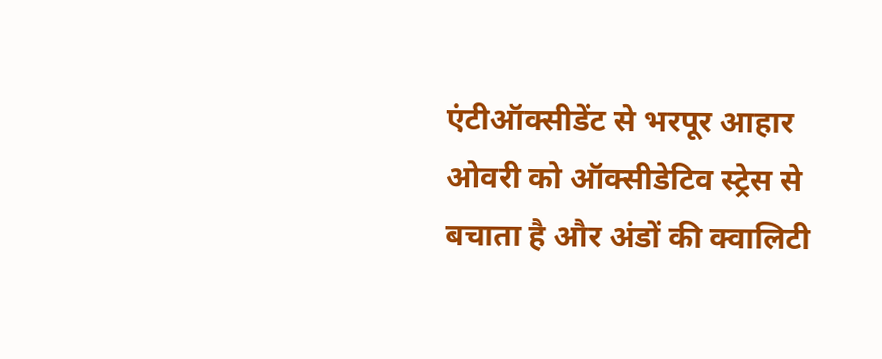एंटीऑक्सीडेंट से भरपूर आहार ओवरी को ऑक्सीडेटिव स्ट्रेस से बचाता है और अंडों की क्वालिटी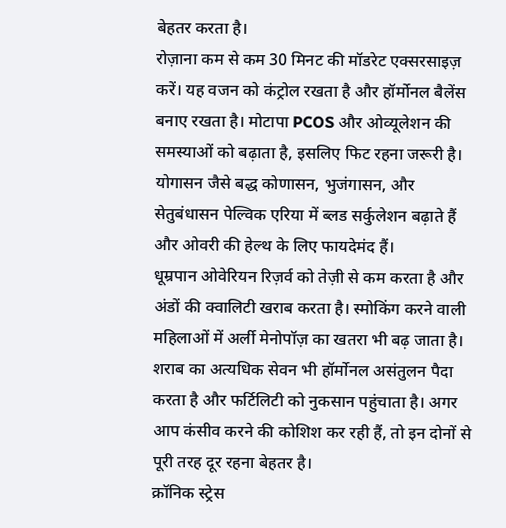बेहतर करता है।
रोज़ाना कम से कम 30 मिनट की मॉडरेट एक्सरसाइज़ करें। यह वजन को कंट्रोल रखता है और हॉर्मोनल बैलेंस बनाए रखता है। मोटापा PCOS और ओव्यूलेशन की समस्याओं को बढ़ाता है, इसलिए फिट रहना जरूरी है। योगासन जैसे बद्ध कोणासन, भुजंगासन, और सेतुबंधासन पेल्विक एरिया में ब्लड सर्कुलेशन बढ़ाते हैं और ओवरी की हेल्थ के लिए फायदेमंद हैं।
धूम्रपान ओवेरियन रिज़र्व को तेज़ी से कम करता है और अंडों की क्वालिटी खराब करता है। स्मोकिंग करने वाली महिलाओं में अर्ली मेनोपॉज़ का खतरा भी बढ़ जाता है। शराब का अत्यधिक सेवन भी हॉर्मोनल असंतुलन पैदा करता है और फर्टिलिटी को नुकसान पहुंचाता है। अगर आप कंसीव करने की कोशिश कर रही हैं, तो इन दोनों से पूरी तरह दूर रहना बेहतर है।
क्रॉनिक स्ट्रेस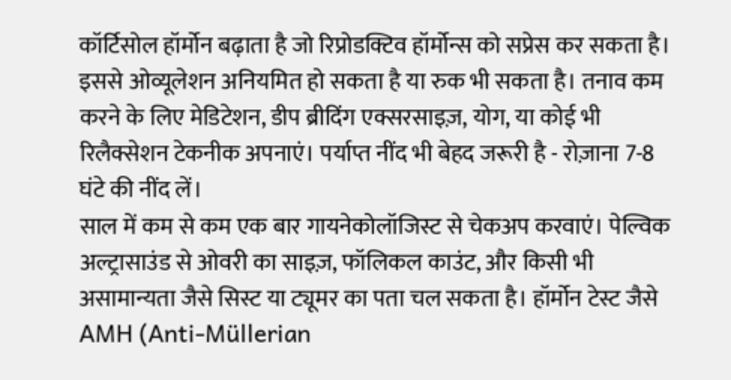कॉर्टिसोल हॉर्मोन बढ़ाता है जो रिप्रोडक्टिव हॉर्मोन्स को सप्रेस कर सकता है। इससे ओव्यूलेशन अनियमित हो सकता है या रुक भी सकता है। तनाव कम करने के लिए मेडिटेशन, डीप ब्रीदिंग एक्सरसाइज़, योग, या कोई भी रिलैक्सेशन टेकनीक अपनाएं। पर्याप्त नींद भी बेहद जरूरी है - रोज़ाना 7-8 घंटे की नींद लें।
साल में कम से कम एक बार गायनेकोलॉजिस्ट से चेकअप करवाएं। पेल्विक अल्ट्रासाउंड से ओवरी का साइज़, फॉलिकल काउंट, और किसी भी असामान्यता जैसे सिस्ट या ट्यूमर का पता चल सकता है। हॉर्मोन टेस्ट जैसे AMH (Anti-Müllerian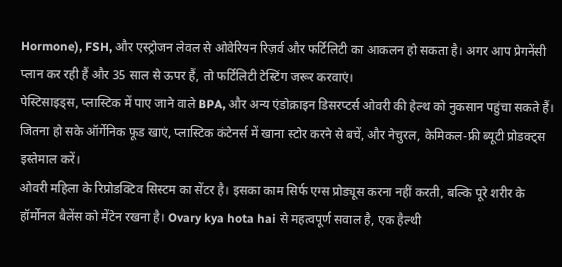Hormone), FSH, और एस्ट्रोजन लेवल से ओवेरियन रिज़र्व और फर्टिलिटी का आकलन हो सकता है। अगर आप प्रेगनेंसी प्लान कर रही हैं और 35 साल से ऊपर हैं, तो फर्टिलिटी टेस्टिंग जरूर करवाएं।
पेस्टिसाइड्स, प्लास्टिक में पाए जाने वाले BPA, और अन्य एंडोक्राइन डिसरप्टर्स ओवरी की हेल्थ को नुकसान पहुंचा सकते हैं। जितना हो सके ऑर्गेनिक फूड खाएं, प्लास्टिक कंटेनर्स में खाना स्टोर करने से बचें, और नेचुरल, केमिकल-फ्री ब्यूटी प्रोडक्ट्स इस्तेमाल करें।
ओवरी महिला के रिप्रोडक्टिव सिस्टम का सेंटर है। इसका काम सिर्फ एग्स प्रोड्यूस करना नहीं करती, बल्कि पूरे शरीर के हॉर्मोनल बैलेंस को मेंटेन रखना है। Ovary kya hota hai से महत्वपूर्ण सवाल है, एक हैल्थी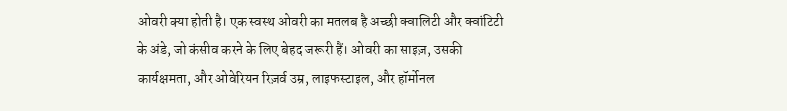ओवरी क्या होती है। एक स्वस्थ ओवरी का मतलब है अच्छी क्वालिटी और क्वांटिटी के अंडे, जो कंसीव करने के लिए बेहद जरूरी हैं। ओवरी का साइज़, उसकी कार्यक्षमता, और ओवेरियन रिज़र्व उम्र, लाइफस्टाइल, और हॉर्मोनल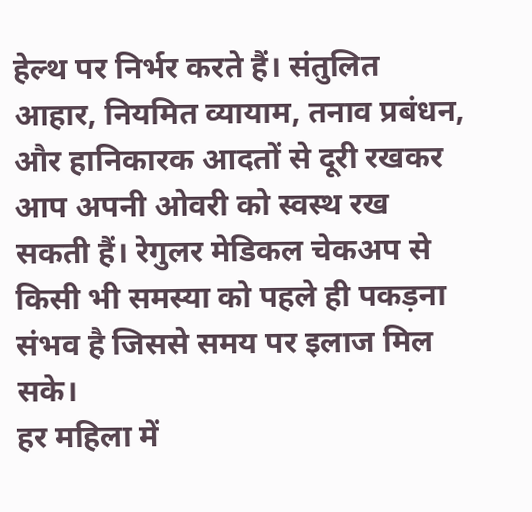हेल्थ पर निर्भर करते हैं। संतुलित आहार, नियमित व्यायाम, तनाव प्रबंधन, और हानिकारक आदतों से दूरी रखकर आप अपनी ओवरी को स्वस्थ रख सकती हैं। रेगुलर मेडिकल चेकअप से किसी भी समस्या को पहले ही पकड़ना संभव है जिससे समय पर इलाज मिल सके।
हर महिला में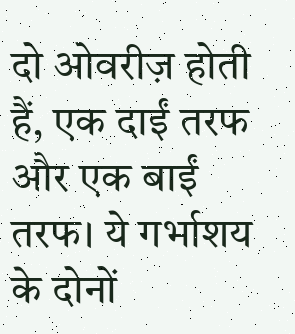दो ओवरीज़ होती हैं, एक दाईं तरफ और एक बाईं तरफ। ये गर्भाशय के दोनों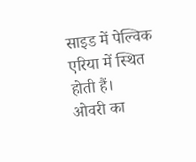साइड में पेल्विक एरिया में स्थित होती हैं।
ओवरी का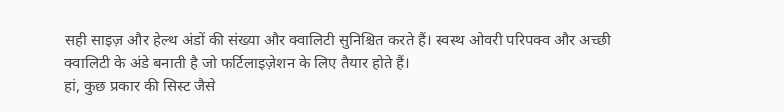सही साइज़ और हेल्थ अंडों की संख्या और क्वालिटी सुनिश्चित करते हैं। स्वस्थ ओवरी परिपक्व और अच्छी क्वालिटी के अंडे बनाती है जो फर्टिलाइज़ेशन के लिए तैयार होते हैं।
हां, कुछ प्रकार की सिस्ट जैसे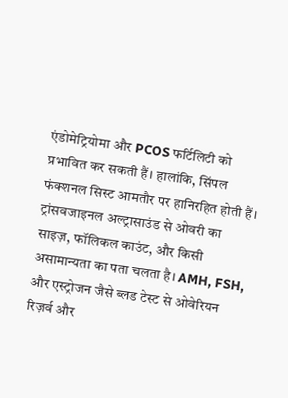एंडोमेट्रियोमा और PCOS फर्टिलिटी को प्रभावित कर सकती हैं। हालांकि, सिंपल फंक्शनल सिस्ट आमतौर पर हानिरहित होती हैं।
ट्रांसवजाइनल अल्ट्रासाउंड से ओवरी का साइज़, फॉलिकल काउंट, और किसी असामान्यता का पता चलता है। AMH, FSH, और एस्ट्रोजन जैसे ब्लड टेस्ट से ओवेरियन रिज़र्व और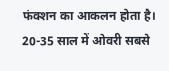फंक्शन का आकलन होता है।
20-35 साल में ओवरी सबसे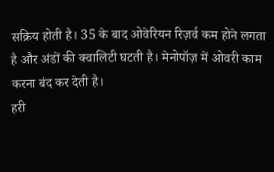सक्रिय होती है। 35 के बाद ओवेरियन रिज़र्व कम होने लगता है और अंडों की क्वालिटी घटती है। मेनोपॉज़ में ओवरी काम करना बंद कर देती है।
हरी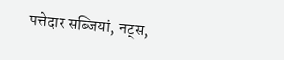पत्तेदार सब्जियां, नट्स,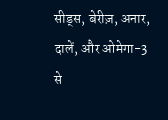सीड्स, बेरीज़, अनार, दालें, और ओमेगा-3 से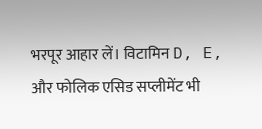भरपूर आहार लें। विटामिन D, E, और फोलिक एसिड सप्लीमेंट भी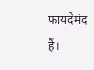फायदेमंद हैं।